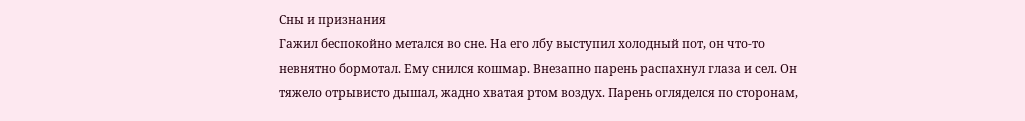Сны и признания
Гажил беспокойно метался во сне. На его лбу выступил холодный пот, он что-то невнятно бормотал. Ему снился кошмар. Внезапно парень распахнул глаза и сел. Он тяжело отрывисто дышал, жадно хватая ртом воздух. Парень огляделся по сторонам,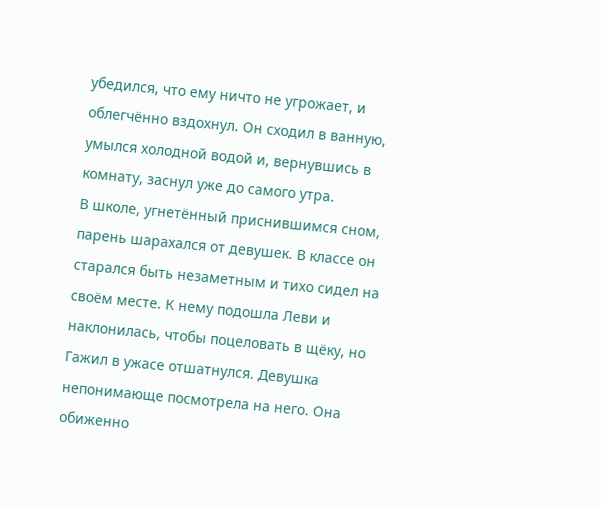убедился, что ему ничто не угрожает, и облегчённо вздохнул. Он сходил в ванную, умылся холодной водой и, вернувшись в комнату, заснул уже до самого утра.
В школе, угнетённый приснившимся сном, парень шарахался от девушек. В классе он старался быть незаметным и тихо сидел на своём месте. К нему подошла Леви и наклонилась, чтобы поцеловать в щёку, но Гажил в ужасе отшатнулся. Девушка непонимающе посмотрела на него. Она обиженно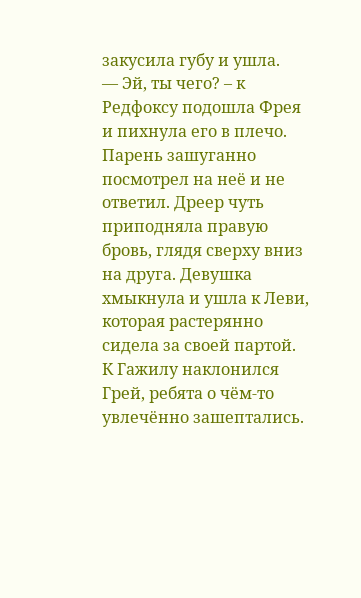закусила губу и ушла.
— Эй, ты чего? – к Редфоксу подошла Фрея и пихнула его в плечо.
Парень зашуганно посмотрел на неё и не ответил. Дреер чуть приподняла правую бровь, глядя сверху вниз на друга. Девушка хмыкнула и ушла к Леви, которая растерянно сидела за своей партой.
К Гажилу наклонился Грей, ребята о чём-то увлечённо зашептались.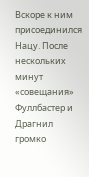Вскоре к ним присоединился Нацу. После нескольких минут «совещания» Фуллбастер и Драгнил громко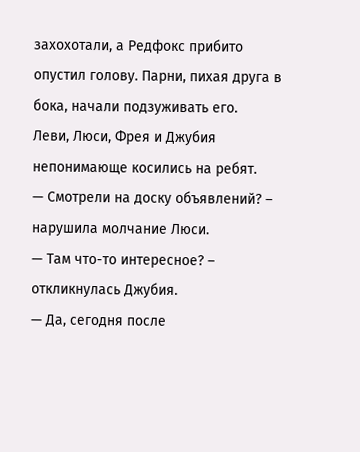захохотали, а Редфокс прибито опустил голову. Парни, пихая друга в бока, начали подзуживать его.
Леви, Люси, Фрея и Джубия непонимающе косились на ребят.
— Смотрели на доску объявлений? – нарушила молчание Люси.
— Там что-то интересное? – откликнулась Джубия.
— Да, сегодня после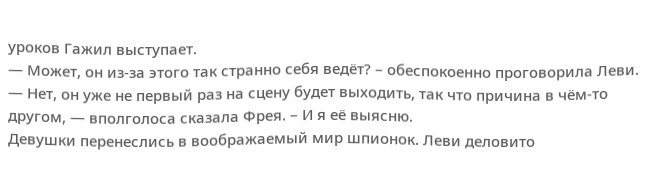уроков Гажил выступает.
— Может, он из-за этого так странно себя ведёт? – обеспокоенно проговорила Леви.
— Нет, он уже не первый раз на сцену будет выходить, так что причина в чём-то другом, — вполголоса сказала Фрея. – И я её выясню.
Девушки перенеслись в воображаемый мир шпионок. Леви деловито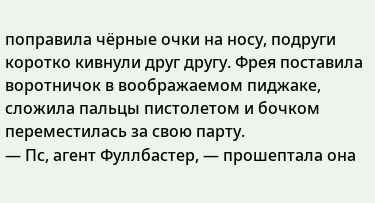поправила чёрные очки на носу, подруги коротко кивнули друг другу. Фрея поставила воротничок в воображаемом пиджаке, сложила пальцы пистолетом и бочком переместилась за свою парту.
— Пс, агент Фуллбастер, — прошептала она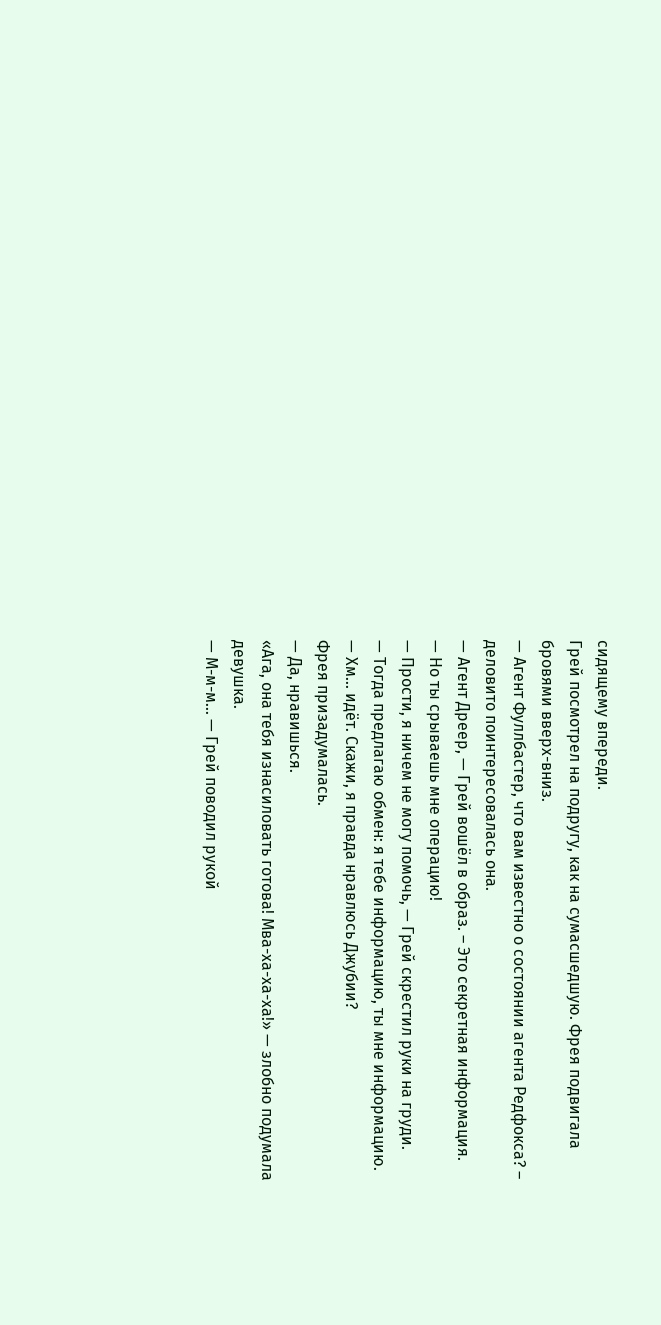сидящему впереди.
Грей посмотрел на подругу, как на сумасшедшую. Фрея подвигала бровями вверх-вниз.
— Агент Фуллбастер, что вам известно о состоянии агента Редфокса? – деловито поинтересовалась она.
— Агент Дреер, — Грей вошёл в образ. – Это секретная информация.
— Но ты срываешь мне операцию!
— Прости, я ничем не могу помочь, — Грей скрестил руки на груди.
— Тогда предлагаю обмен: я тебе информацию, ты мне информацию.
— Хм... идёт. Скажи, я правда нравлюсь Джубии?
Фрея призадумалась.
— Да, нравишься.
«Ага, она тебя изнасиловать готова! Мва-ха-ха-ха!» — злобно подумала девушка.
— М-м-м... — Грей поводил рукой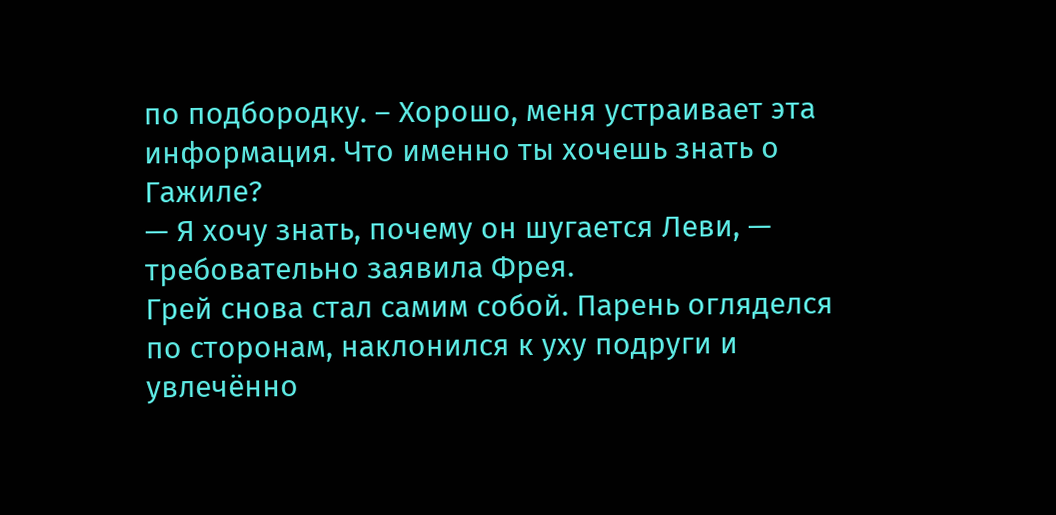по подбородку. – Хорошо, меня устраивает эта информация. Что именно ты хочешь знать о Гажиле?
— Я хочу знать, почему он шугается Леви, — требовательно заявила Фрея.
Грей снова стал самим собой. Парень огляделся по сторонам, наклонился к уху подруги и увлечённо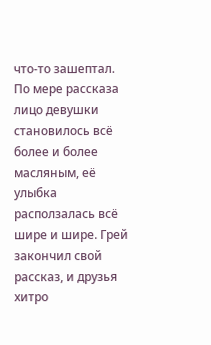что-то зашептал. По мере рассказа лицо девушки становилось всё более и более масляным, её улыбка расползалась всё шире и шире. Грей закончил свой рассказ, и друзья хитро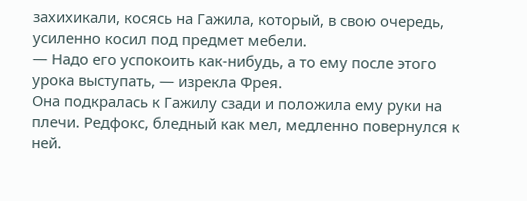захихикали, косясь на Гажила, который, в свою очередь, усиленно косил под предмет мебели.
— Надо его успокоить как-нибудь, а то ему после этого урока выступать, — изрекла Фрея.
Она подкралась к Гажилу сзади и положила ему руки на плечи. Редфокс, бледный как мел, медленно повернулся к ней.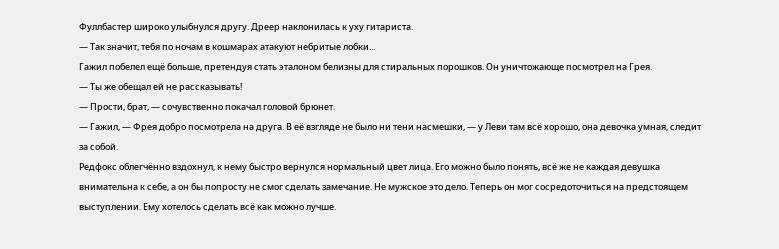Фуллбастер широко улыбнулся другу. Дреер наклонилась к уху гитариста.
— Так значит, тебя по ночам в кошмарах атакуют небритые лобки...
Гажил побелел ещё больше, претендуя стать эталоном белизны для стиральных порошков. Он уничтожающе посмотрел на Грея.
— Ты же обещал ей не рассказывать!
— Прости, брат, — сочувственно покачал головой брюнет.
— Гажил, — Фрея добро посмотрела на друга. В её взгляде не было ни тени насмешки, — у Леви там всё хорошо, она девочка умная, следит за собой.
Редфокс облегчённо вздохнул, к нему быстро вернулся нормальный цвет лица. Его можно было понять, всё же не каждая девушка внимательна к себе, а он бы попросту не смог сделать замечание. Не мужское это дело. Теперь он мог сосредоточиться на предстоящем выступлении. Ему хотелось сделать всё как можно лучше.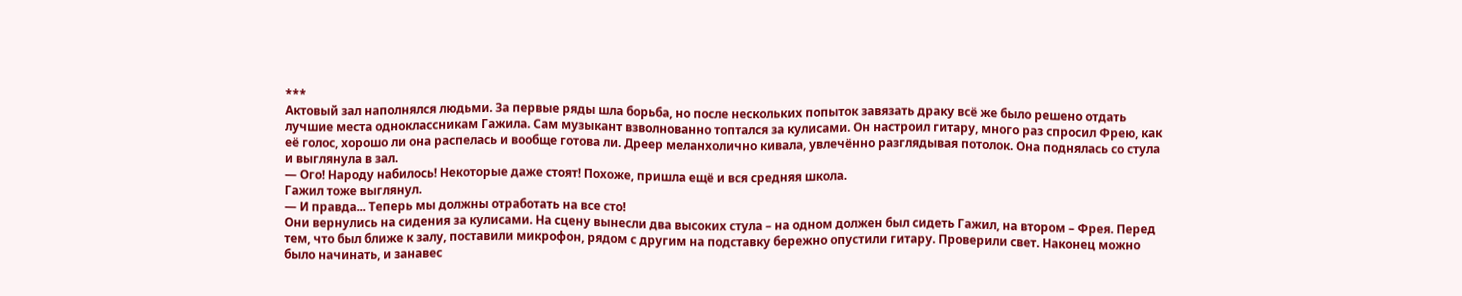***
Актовый зал наполнялся людьми. За первые ряды шла борьба, но после нескольких попыток завязать драку всё же было решено отдать лучшие места одноклассникам Гажила. Сам музыкант взволнованно топтался за кулисами. Он настроил гитару, много раз спросил Фрею, как её голос, хорошо ли она распелась и вообще готова ли. Дреер меланхолично кивала, увлечённо разглядывая потолок. Она поднялась со стула и выглянула в зал.
— Ого! Народу набилось! Некоторые даже стоят! Похоже, пришла ещё и вся средняя школа.
Гажил тоже выглянул.
— И правда... Теперь мы должны отработать на все сто!
Они вернулись на сидения за кулисами. На сцену вынесли два высоких стула – на одном должен был сидеть Гажил, на втором – Фрея. Перед тем, что был ближе к залу, поставили микрофон, рядом с другим на подставку бережно опустили гитару. Проверили свет. Наконец можно было начинать, и занавес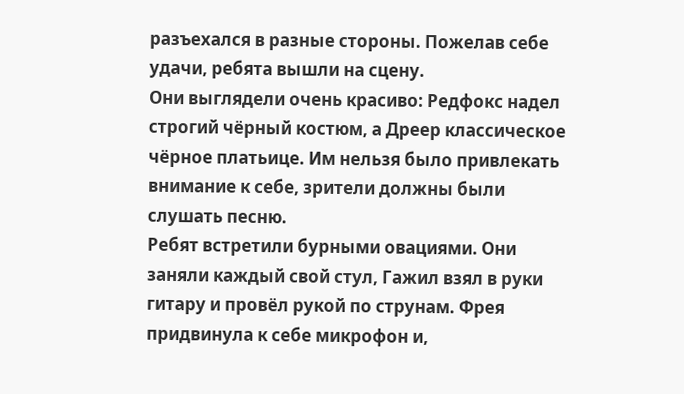разъехался в разные стороны. Пожелав себе удачи, ребята вышли на сцену.
Они выглядели очень красиво: Редфокс надел строгий чёрный костюм, а Дреер классическое чёрное платьице. Им нельзя было привлекать внимание к себе, зрители должны были слушать песню.
Ребят встретили бурными овациями. Они заняли каждый свой стул, Гажил взял в руки гитару и провёл рукой по струнам. Фрея придвинула к себе микрофон и,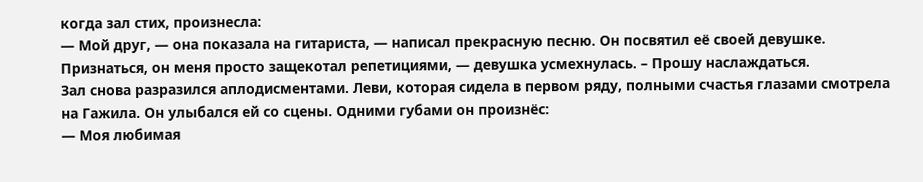когда зал стих, произнесла:
— Мой друг, — она показала на гитариста, — написал прекрасную песню. Он посвятил её своей девушке. Признаться, он меня просто защекотал репетициями, — девушка усмехнулась. – Прошу наслаждаться.
Зал снова разразился аплодисментами. Леви, которая сидела в первом ряду, полными счастья глазами смотрела на Гажила. Он улыбался ей со сцены. Одними губами он произнёс:
— Моя любимая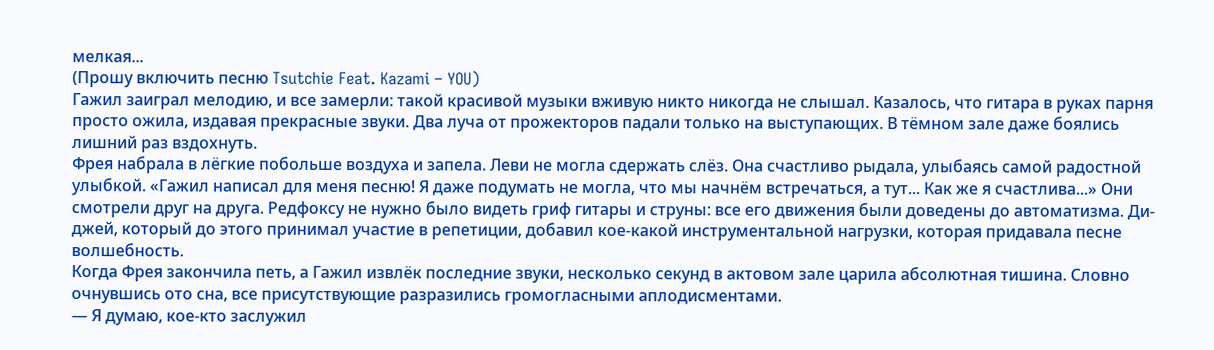мелкая...
(Прошу включить песню Tsutchie Feat. Kazami – YOU)
Гажил заиграл мелодию, и все замерли: такой красивой музыки вживую никто никогда не слышал. Казалось, что гитара в руках парня просто ожила, издавая прекрасные звуки. Два луча от прожекторов падали только на выступающих. В тёмном зале даже боялись лишний раз вздохнуть.
Фрея набрала в лёгкие побольше воздуха и запела. Леви не могла сдержать слёз. Она счастливо рыдала, улыбаясь самой радостной улыбкой. «Гажил написал для меня песню! Я даже подумать не могла, что мы начнём встречаться, а тут... Как же я счастлива...» Они смотрели друг на друга. Редфоксу не нужно было видеть гриф гитары и струны: все его движения были доведены до автоматизма. Ди-джей, который до этого принимал участие в репетиции, добавил кое-какой инструментальной нагрузки, которая придавала песне волшебность.
Когда Фрея закончила петь, а Гажил извлёк последние звуки, несколько секунд в актовом зале царила абсолютная тишина. Словно очнувшись ото сна, все присутствующие разразились громогласными аплодисментами.
— Я думаю, кое-кто заслужил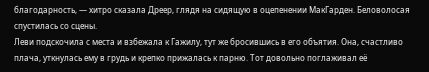благодарность, — хитро сказала Дреер, глядя на сидящую в оцепенении МакГарден. Беловолосая спустилась со сцены.
Леви подскочила с места и взбежала к Гажилу, тут же бросившись в его объятия. Она, счастливо плача, уткнулась ему в грудь и крепко прижалась к парню. Тот довольно поглаживал её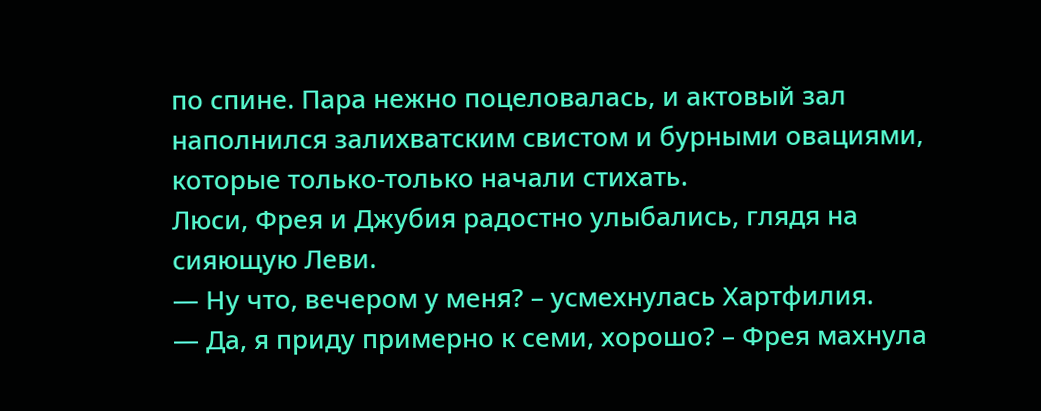по спине. Пара нежно поцеловалась, и актовый зал наполнился залихватским свистом и бурными овациями, которые только-только начали стихать.
Люси, Фрея и Джубия радостно улыбались, глядя на сияющую Леви.
— Ну что, вечером у меня? – усмехнулась Хартфилия.
— Да, я приду примерно к семи, хорошо? – Фрея махнула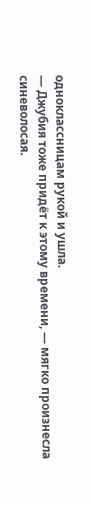одноклассницам рукой и ушла.
— Джубия тоже придёт к этому времени, — мягко произнесла синеволосая.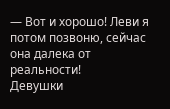— Вот и хорошо! Леви я потом позвоню, сейчас она далека от реальности!
Девушки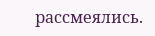рассмеялись.